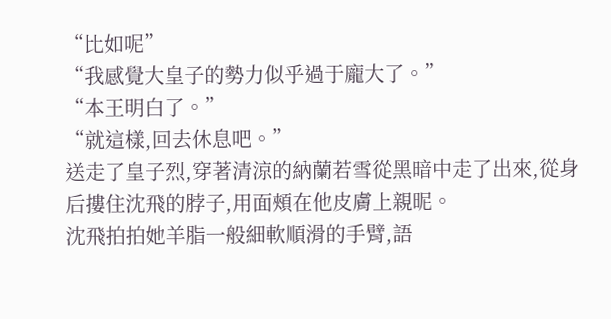“比如呢”
“我感覺大皇子的勢力似乎過于龐大了。”
“本王明白了。”
“就這樣,回去休息吧。”
送走了皇子烈,穿著清涼的納蘭若雪從黑暗中走了出來,從身后摟住沈飛的脖子,用面頰在他皮膚上親昵。
沈飛拍拍她羊脂一般細軟順滑的手臂,語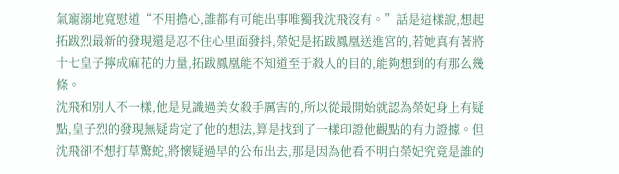氣寵溺地寬慰道“不用擔心,誰都有可能出事唯獨我沈飛沒有。”話是這樣說,想起拓跋烈最新的發現還是忍不住心里面發抖,榮妃是拓跋鳳凰送進宮的,若她真有著將十七皇子擰成麻花的力量,拓跋鳳凰能不知道至于殺人的目的,能夠想到的有那么幾條。
沈飛和別人不一樣,他是見識過美女殺手厲害的,所以從最開始就認為榮妃身上有疑點,皇子烈的發現無疑肯定了他的想法,算是找到了一樣印證他觀點的有力證據。但沈飛卻不想打草驚蛇,將懷疑過早的公布出去,那是因為他看不明白榮妃究竟是誰的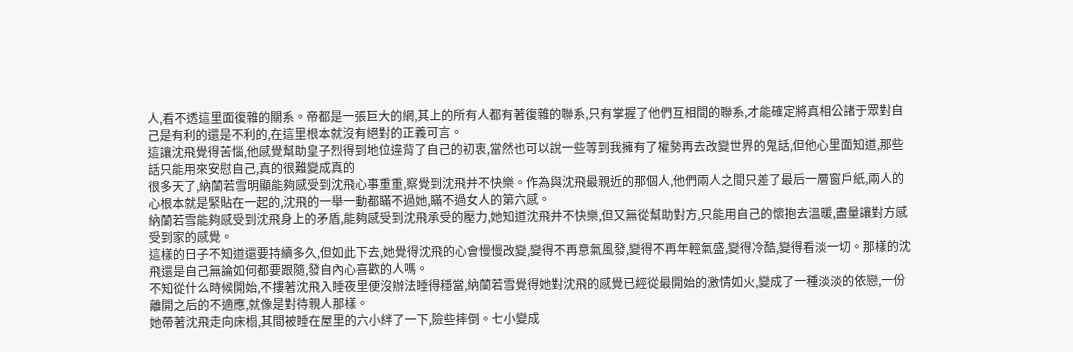人,看不透這里面復雜的關系。帝都是一張巨大的網,其上的所有人都有著復雜的聯系,只有掌握了他們互相間的聯系,才能確定將真相公諸于眾對自己是有利的還是不利的,在這里根本就沒有絕對的正義可言。
這讓沈飛覺得苦惱,他感覺幫助皇子烈得到地位違背了自己的初衷,當然也可以說一些等到我擁有了權勢再去改變世界的鬼話,但他心里面知道,那些話只能用來安慰自己,真的很難變成真的
很多天了,納蘭若雪明顯能夠感受到沈飛心事重重,察覺到沈飛并不快樂。作為與沈飛最親近的那個人,他們兩人之間只差了最后一層窗戶紙,兩人的心根本就是緊貼在一起的,沈飛的一舉一動都瞞不過她,瞞不過女人的第六感。
納蘭若雪能夠感受到沈飛身上的矛盾,能夠感受到沈飛承受的壓力,她知道沈飛并不快樂,但又無從幫助對方,只能用自己的懷抱去溫暖,盡量讓對方感受到家的感覺。
這樣的日子不知道還要持續多久,但如此下去,她覺得沈飛的心會慢慢改變,變得不再意氣風發,變得不再年輕氣盛,變得冷酷,變得看淡一切。那樣的沈飛還是自己無論如何都要跟隨,發自內心喜歡的人嗎。
不知從什么時候開始,不摟著沈飛入睡夜里便沒辦法睡得穩當,納蘭若雪覺得她對沈飛的感覺已經從最開始的激情如火,變成了一種淡淡的依戀,一份離開之后的不適應,就像是對待親人那樣。
她帶著沈飛走向床榻,其間被睡在屋里的六小絆了一下,險些摔倒。七小變成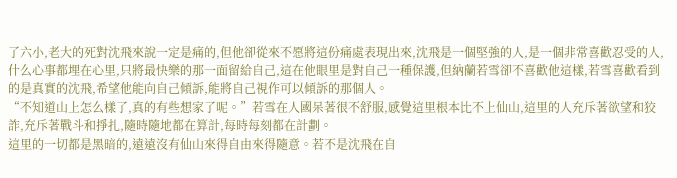了六小,老大的死對沈飛來說一定是痛的,但他卻從來不愿將這份痛處表現出來,沈飛是一個堅強的人,是一個非常喜歡忍受的人,什么心事都埋在心里,只將最快樂的那一面留給自己,這在他眼里是對自己一種保護,但納蘭若雪卻不喜歡他這樣,若雪喜歡看到的是真實的沈飛,希望他能向自己傾訴,能將自己視作可以傾訴的那個人。
“不知道山上怎么樣了,真的有些想家了呢。”若雪在人國呆著很不舒服,感覺這里根本比不上仙山,這里的人充斥著欲望和狡詐,充斥著戰斗和掙扎,隨時隨地都在算計,每時每刻都在計劃。
這里的一切都是黑暗的,遠遠沒有仙山來得自由來得隨意。若不是沈飛在自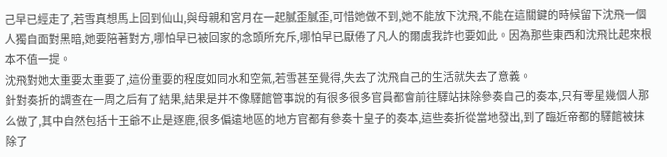己早已經走了,若雪真想馬上回到仙山,與母親和宮月在一起膩歪膩歪,可惜她做不到,她不能放下沈飛,不能在這關鍵的時候留下沈飛一個人獨自面對黑暗,她要陪著對方,哪怕早已被回家的念頭所充斥,哪怕早已厭倦了凡人的爾虞我詐也要如此。因為那些東西和沈飛比起來根本不值一提。
沈飛對她太重要太重要了,這份重要的程度如同水和空氣,若雪甚至覺得,失去了沈飛自己的生活就失去了意義。
針對奏折的調查在一周之后有了結果,結果是并不像驛館管事說的有很多很多官員都會前往驛站抹除參奏自己的奏本,只有零星幾個人那么做了,其中自然包括十王爺不止是逐鹿,很多偏遠地區的地方官都有參奏十皇子的奏本,這些奏折從當地發出,到了臨近帝都的驛館被抹除了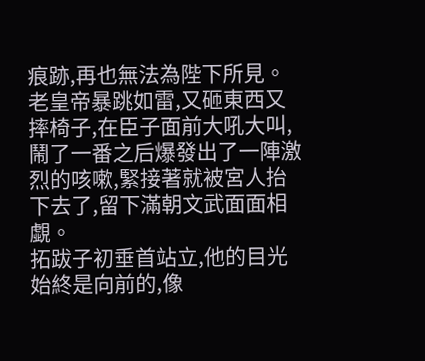痕跡,再也無法為陛下所見。
老皇帝暴跳如雷,又砸東西又摔椅子,在臣子面前大吼大叫,鬧了一番之后爆發出了一陣激烈的咳嗽,緊接著就被宮人抬下去了,留下滿朝文武面面相覷。
拓跋子初垂首站立,他的目光始終是向前的,像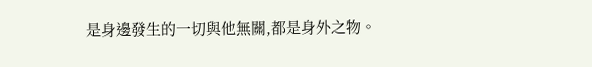是身邊發生的一切與他無關,都是身外之物。